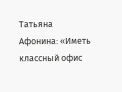Татьяна Афонина: «Иметь классный офис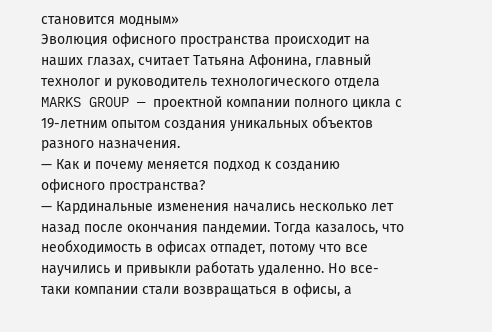становится модным»
Эволюция офисного пространства происходит на наших глазах, считает Татьяна Афонина, главный технолог и руководитель технологического отдела MARKS GROUP — проектной компании полного цикла с 19-летним опытом создания уникальных объектов разного назначения.
— Как и почему меняется подход к созданию офисного пространства?
— Кардинальные изменения начались несколько лет назад после окончания пандемии. Тогда казалось, что необходимость в офисах отпадет, потому что все научились и привыкли работать удаленно. Но все-таки компании стали возвращаться в офисы, а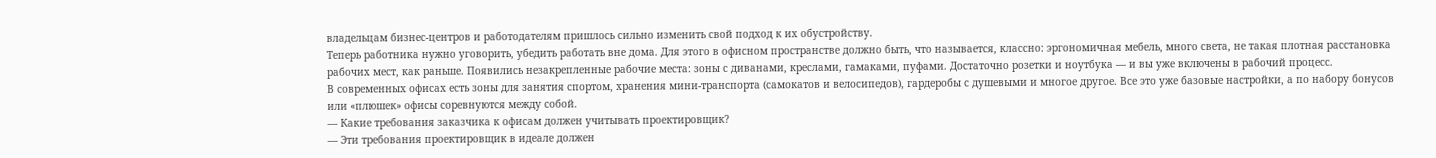владельцам бизнес-центров и работодателям пришлось сильно изменить свой подход к их обустройству.
Теперь работника нужно уговорить, убедить работать вне дома. Для этого в офисном пространстве должно быть, что называется, классно: эргономичная мебель, много света, не такая плотная расстановка рабочих мест, как раньше. Появились незакрепленные рабочие места: зоны с диванами, креслами, гамаками, пуфами. Достаточно розетки и ноутбука — и вы уже включены в рабочий процесс.
В современных офисах есть зоны для занятия спортом, хранения мини-транспорта (самокатов и велосипедов), гардеробы с душевыми и многое другое. Все это уже базовые настройки, а по набору бонусов или «плюшек» офисы соревнуются между собой.
— Какие требования заказчика к офисам должен учитывать проектировщик?
— Эти требования проектировщик в идеале должен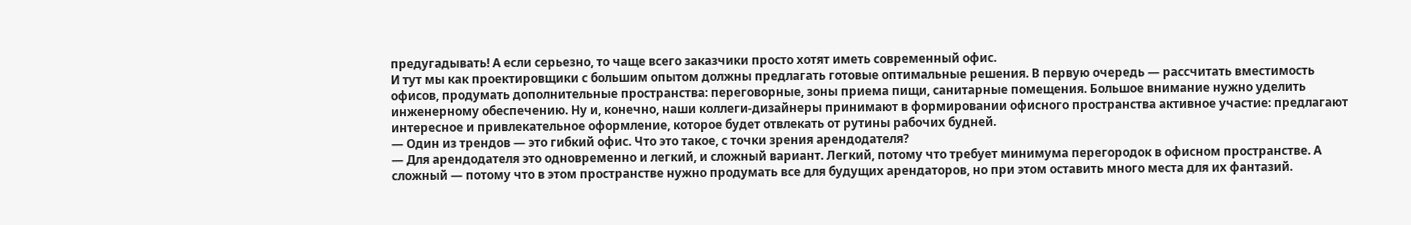предугадывать! А если серьезно, то чаще всего заказчики просто хотят иметь современный офис.
И тут мы как проектировщики с большим опытом должны предлагать готовые оптимальные решения. В первую очередь — рассчитать вместимость офисов, продумать дополнительные пространства: переговорные, зоны приема пищи, санитарные помещения. Большое внимание нужно уделить инженерному обеспечению. Ну и, конечно, наши коллеги-дизайнеры принимают в формировании офисного пространства активное участие: предлагают интересное и привлекательное оформление, которое будет отвлекать от рутины рабочих будней.
— Один из трендов — это гибкий офис. Что это такое, с точки зрения арендодателя?
— Для арендодателя это одновременно и легкий, и сложный вариант. Легкий, потому что требует минимума перегородок в офисном пространстве. А сложный — потому что в этом пространстве нужно продумать все для будущих арендаторов, но при этом оставить много места для их фантазий.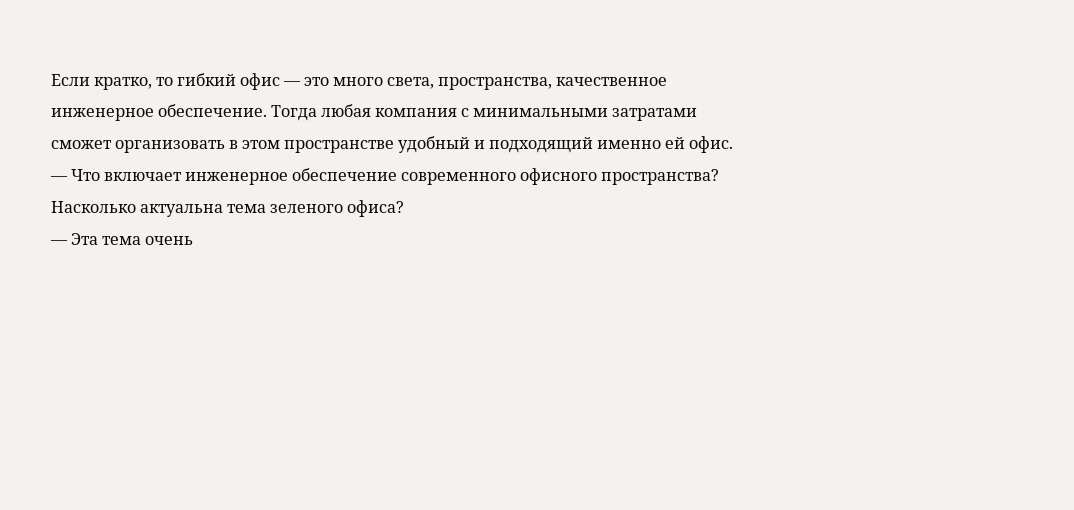Если кратко, то гибкий офис — это много света, пространства, качественное инженерное обеспечение. Тогда любая компания с минимальными затратами сможет организовать в этом пространстве удобный и подходящий именно ей офис.
— Что включает инженерное обеспечение современного офисного пространства? Насколько актуальна тема зеленого офиса?
— Эта тема очень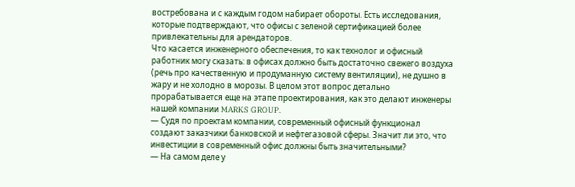востребована и с каждым годом набирает обороты. Есть исследования, которые подтверждают, что офисы с зеленой сертификацией более привлекательны для арендаторов.
Что касается инженерного обеспечения, то как технолог и офисный работник могу сказать: в офисах должно быть достаточно свежего воздуха (речь про качественную и продуманную систему вентиляции), не душно в жару и не холодно в морозы. В целом этот вопрос детально прорабатывается еще на этапе проектирования, как это делают инженеры нашей компании MARKS GROUP.
— Судя по проектам компании, современный офисный функционал создают заказчики банковской и нефтегазовой сферы. Значит ли это, что инвестиции в современный офис должны быть значительными?
— На самом деле у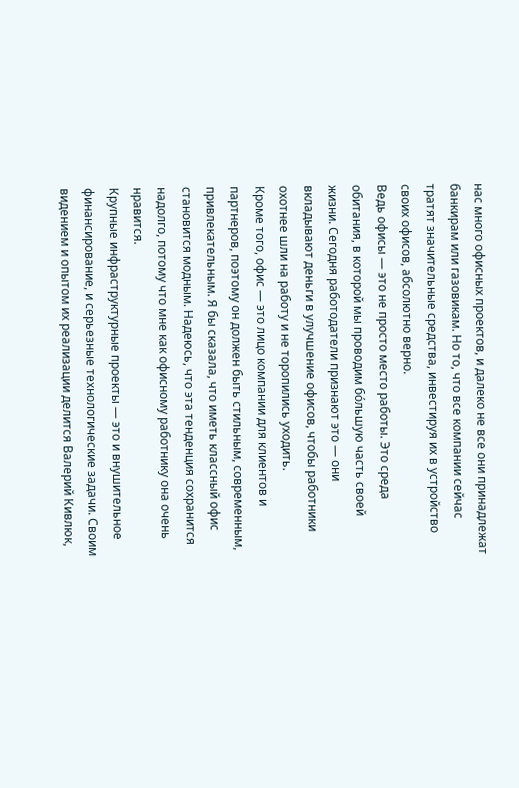нас много офисных проектов, и далеко не все они принадлежат банкирам или газовикам. Но то, что все компании сейчас тратят значительные средства, инвестируя их в устройство своих офисов, абсолютно верно.
Ведь офисы — это не просто место работы. Это среда обитания, в которой мы проводим бо́льшую часть своей жизни. Сегодня работодатели признают это — они вкладывают деньги в улучшение офисов, чтобы работники охотнее шли на работу и не торопились уходить.
Кроме того, офис — это лицо компании для клиентов и партнеров, поэтому он должен быть стильным, современным, привлекательным. Я бы сказала, что иметь классный офис становится модным. Надеюсь, что эта тенденция сохранится надолго, потому что мне как офисному работнику она очень нравится.
Крупные инфраструктурные проекты — это и внушительное финансирование, и серьезные технологические задачи. Своим видением и опытом их реализации делится Валерий Кивлюк,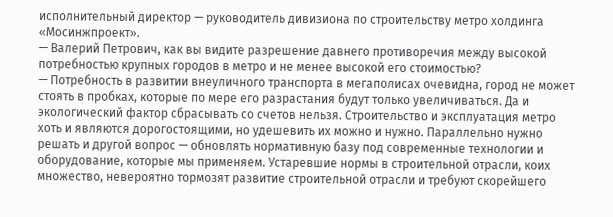исполнительный директор — руководитель дивизиона по строительству метро холдинга «Мосинжпроект».
— Валерий Петрович, как вы видите разрешение давнего противоречия между высокой потребностью крупных городов в метро и не менее высокой его стоимостью?
— Потребность в развитии внеуличного транспорта в мегаполисах очевидна, город не может стоять в пробках, которые по мере его разрастания будут только увеличиваться. Да и экологический фактор сбрасывать со счетов нельзя. Строительство и эксплуатация метро хоть и являются дорогостоящими, но удешевить их можно и нужно. Параллельно нужно решать и другой вопрос — обновлять нормативную базу под современные технологии и оборудование, которые мы применяем. Устаревшие нормы в строительной отрасли, коих множество, невероятно тормозят развитие строительной отрасли и требуют скорейшего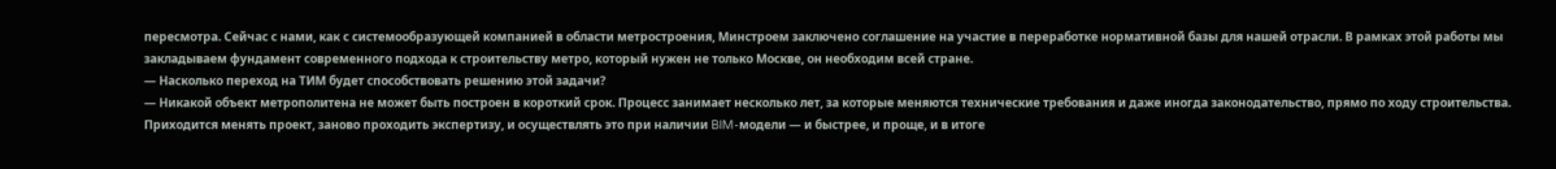пересмотра. Сейчас с нами, как с системообразующей компанией в области метростроения, Минстроем заключено соглашение на участие в переработке нормативной базы для нашей отрасли. В рамках этой работы мы закладываем фундамент современного подхода к строительству метро, который нужен не только Москве, он необходим всей стране.
— Насколько переход на ТИМ будет способствовать решению этой задачи?
— Никакой объект метрополитена не может быть построен в короткий срок. Процесс занимает несколько лет, за которые меняются технические требования и даже иногда законодательство, прямо по ходу строительства. Приходится менять проект, заново проходить экспертизу, и осуществлять это при наличии BIM-модели — и быстрее, и проще, и в итоге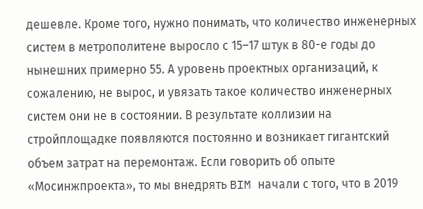дешевле. Кроме того, нужно понимать, что количество инженерных систем в метрополитене выросло с 15–17 штук в 80-е годы до нынешних примерно 55. А уровень проектных организаций, к сожалению, не вырос, и увязать такое количество инженерных систем они не в состоянии. В результате коллизии на стройплощадке появляются постоянно и возникает гигантский объем затрат на перемонтаж. Если говорить об опыте «Мосинжпроекта», то мы внедрять BIM начали с того, что в 2019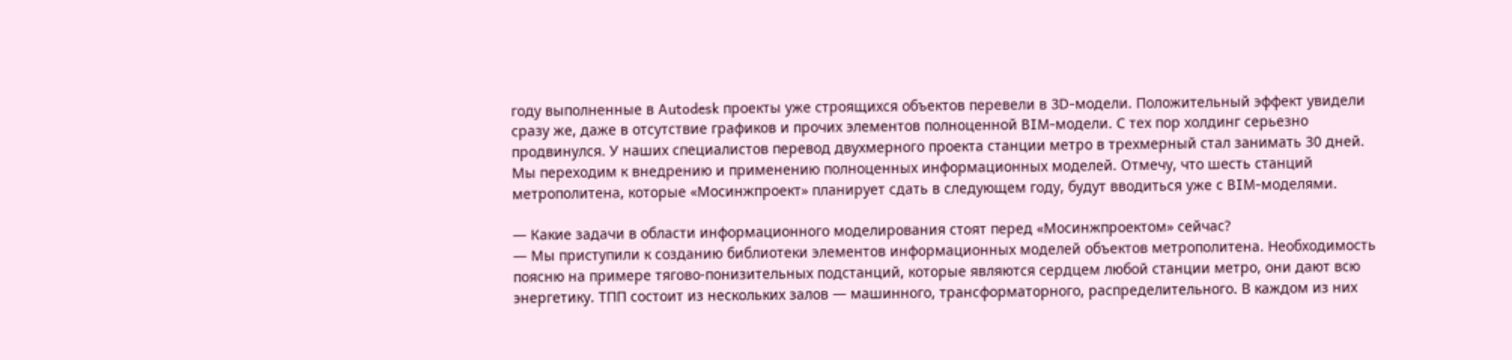году выполненные в Autodesk проекты уже строящихся объектов перевели в 3D-модели. Положительный эффект увидели сразу же, даже в отсутствие графиков и прочих элементов полноценной BIM-модели. С тех пор холдинг серьезно продвинулся. У наших специалистов перевод двухмерного проекта станции метро в трехмерный стал занимать 30 дней. Мы переходим к внедрению и применению полноценных информационных моделей. Отмечу, что шесть станций метрополитена, которые «Мосинжпроект» планирует сдать в следующем году, будут вводиться уже с BIM-моделями.

— Какие задачи в области информационного моделирования стоят перед «Мосинжпроектом» сейчас?
— Мы приступили к созданию библиотеки элементов информационных моделей объектов метрополитена. Необходимость поясню на примере тягово-понизительных подстанций, которые являются сердцем любой станции метро, они дают всю энергетику. ТПП состоит из нескольких залов — машинного, трансформаторного, распределительного. В каждом из них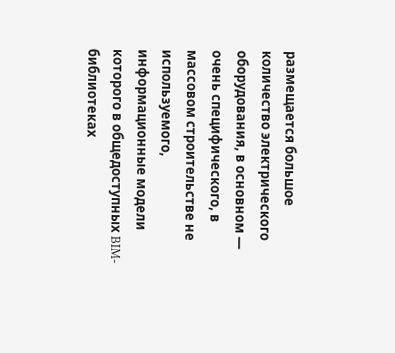размещается большое количество электрического оборудования, в основном — очень специфического, в массовом строительстве не используемого, информационные модели которого в общедоступных BIM-библиотеках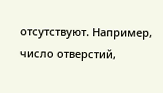отсутствуют. Например, число отверстий,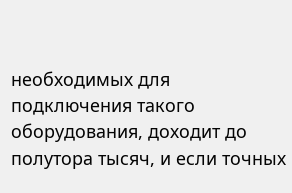необходимых для подключения такого оборудования, доходит до полутора тысяч, и если точных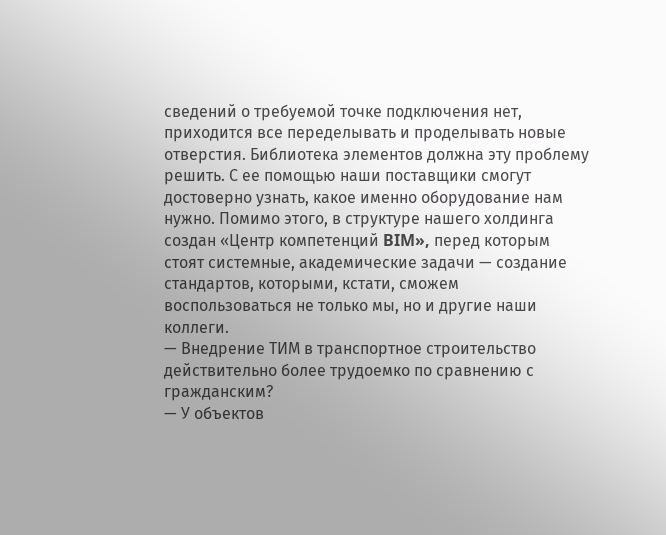сведений о требуемой точке подключения нет, приходится все переделывать и проделывать новые отверстия. Библиотека элементов должна эту проблему решить. С ее помощью наши поставщики смогут достоверно узнать, какое именно оборудование нам нужно. Помимо этого, в структуре нашего холдинга создан «Центр компетенций BIM», перед которым стоят системные, академические задачи — создание стандартов, которыми, кстати, сможем воспользоваться не только мы, но и другие наши коллеги.
— Внедрение ТИМ в транспортное строительство действительно более трудоемко по сравнению с гражданским?
— У объектов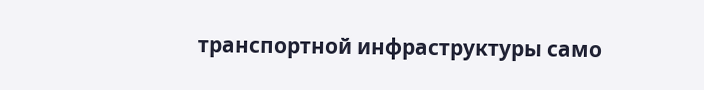транспортной инфраструктуры само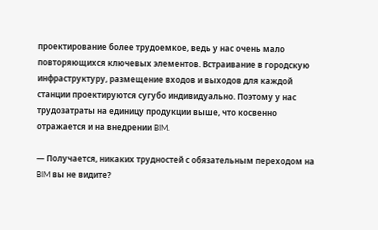проектирование более трудоемкое, ведь у нас очень мало повторяющихся ключевых элементов. Встраивание в городскую инфраструктуру, размещение входов и выходов для каждой станции проектируются сугубо индивидуально. Поэтому у нас трудозатраты на единицу продукции выше, что косвенно отражается и на внедрении BIM.

— Получается, никаких трудностей с обязательным переходом на BIM вы не видите?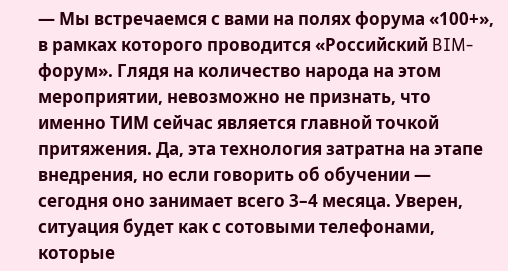— Мы встречаемся с вами на полях форума «100+», в рамках которого проводится «Российский BIM-форум». Глядя на количество народа на этом мероприятии, невозможно не признать, что именно ТИМ сейчас является главной точкой притяжения. Да, эта технология затратна на этапе внедрения, но если говорить об обучении — сегодня оно занимает всего 3–4 месяца. Уверен, ситуация будет как с сотовыми телефонами, которые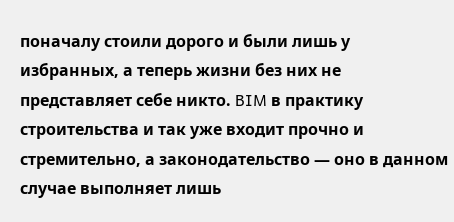поначалу стоили дорого и были лишь у избранных, а теперь жизни без них не представляет себе никто. BIM в практику строительства и так уже входит прочно и стремительно, а законодательство — оно в данном случае выполняет лишь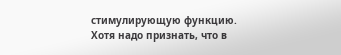стимулирующую функцию. Хотя надо признать, что в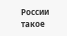России такое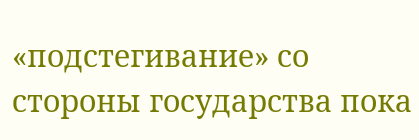«подстегивание» со стороны государства пока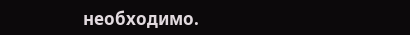необходимо.